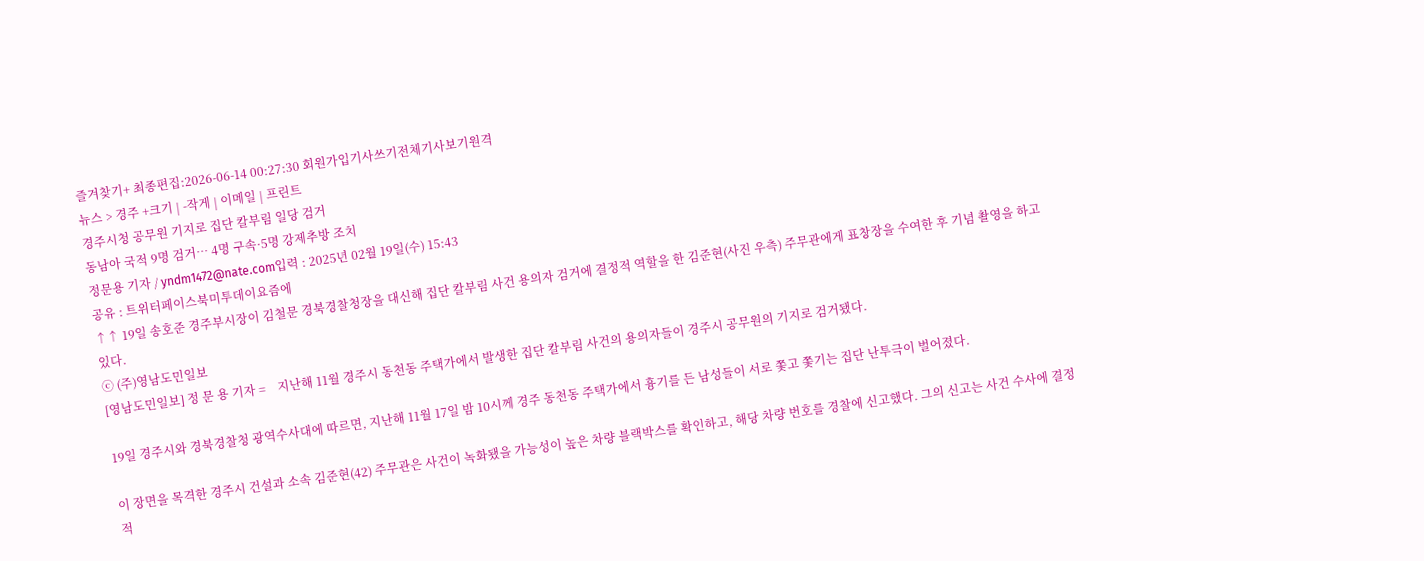즐겨찾기+ 최종편집:2026-06-14 00:27:30 회원가입기사쓰기전체기사보기원격
뉴스 > 경주 +크기 | -작게 | 이메일 | 프린트
경주시청 공무원 기지로 집단 칼부림 일당 검거
동남아 국적 9명 검거… 4명 구속·5명 강제추방 조치
정문용 기자 / yndm1472@nate.com입력 : 2025년 02월 19일(수) 15:43
공유 : 트위터페이스북미투데이요즘에
↑↑ 19일 송호준 경주부시장이 김철문 경북경찰청장을 대신해 집단 칼부림 사건 용의자 검거에 결정적 역할을 한 김준현(사진 우측) 주무관에게 표창장을 수여한 후 기념 촬영을 하고 있다.
ⓒ (주)영남도민일보
[영남도민일보] 정 문 용 기자 =    지난해 11월 경주시 동천동 주택가에서 발생한 집단 칼부림 사건의 용의자들이 경주시 공무원의 기지로 검거됐다.

19일 경주시와 경북경찰청 광역수사대에 따르면, 지난해 11월 17일 밤 10시께 경주 동천동 주택가에서 흉기를 든 남성들이 서로 쫓고 쫓기는 집단 난투극이 벌어졌다.

이 장면을 목격한 경주시 건설과 소속 김준현(42) 주무관은 사건이 녹화됐을 가능성이 높은 차량 블랙박스를 확인하고, 해당 차량 번호를 경찰에 신고했다. 그의 신고는 사건 수사에 결정적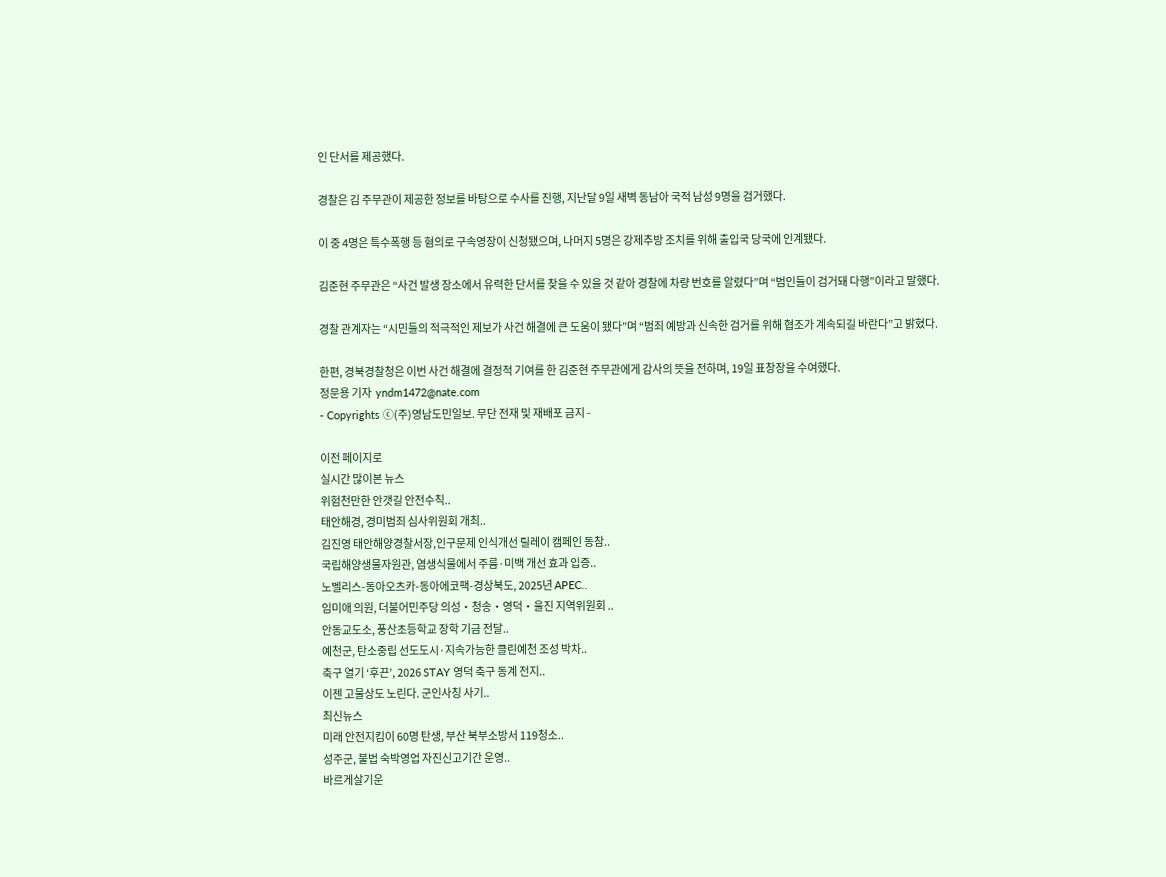인 단서를 제공했다.

경찰은 김 주무관이 제공한 정보를 바탕으로 수사를 진행, 지난달 9일 새벽 동남아 국적 남성 9명을 검거했다.

이 중 4명은 특수폭행 등 혐의로 구속영장이 신청됐으며, 나머지 5명은 강제추방 조치를 위해 출입국 당국에 인계됐다.

김준현 주무관은 “사건 발생 장소에서 유력한 단서를 찾을 수 있을 것 같아 경찰에 차량 번호를 알렸다”며 “범인들이 검거돼 다행”이라고 말했다.

경찰 관계자는 “시민들의 적극적인 제보가 사건 해결에 큰 도움이 됐다”며 “범죄 예방과 신속한 검거를 위해 협조가 계속되길 바란다”고 밝혔다.

한편, 경북경찰청은 이번 사건 해결에 결정적 기여를 한 김준현 주무관에게 감사의 뜻을 전하며, 19일 표창장을 수여했다.
정문용 기자  yndm1472@nate.com
- Copyrights ⓒ(주)영남도민일보. 무단 전재 및 재배포 금지 -

이전 페이지로
실시간 많이본 뉴스
위험천만한 안갯길 안전수칙..
태안해경, 경미범죄 심사위원회 개최..
김진영 태안해양경찰서장,인구문제 인식개선 릴레이 캠페인 동참..
국립해양생물자원관, 염생식물에서 주름·미백 개선 효과 입증..
노벨리스-동아오츠카-동아에코팩-경상북도, 2025년 APEC..
임미애 의원, 더불어민주당 의성‧청송‧영덕‧울진 지역위원회 ..
안동교도소, 풍산초등학교 장학 기금 전달..
예천군, 탄소중립 선도도시·지속가능한 클린예천 조성 박차..
축구 열기 ‘후끈’, 2026 STAY 영덕 축구 동계 전지..
이젠 고물상도 노린다. 군인사칭 사기..
최신뉴스
미래 안전지킴이 60명 탄생, 부산 북부소방서 119청소..
성주군, 불법 숙박영업 자진신고기간 운영..
바르게살기운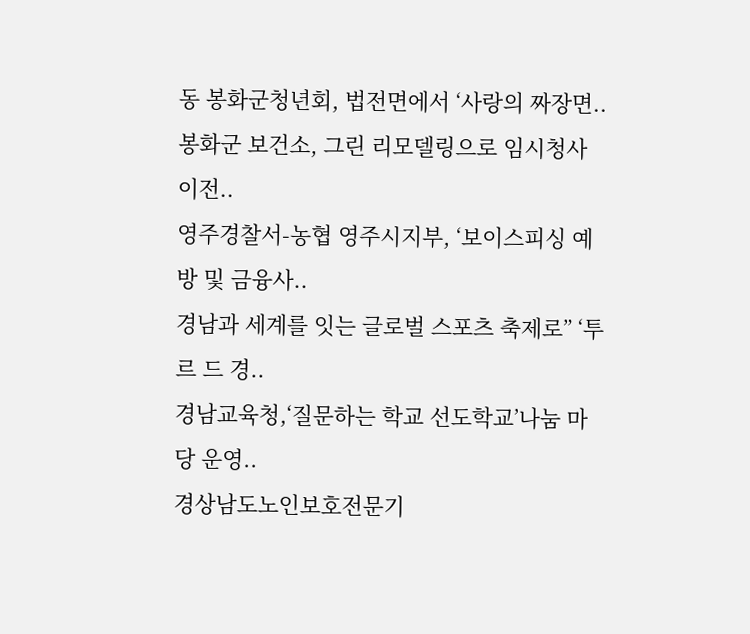동 봉화군청년회, 법전면에서 ‘사랑의 짜장면..
봉화군 보건소, 그린 리모델링으로 임시청사 이전..
영주경찰서-농협 영주시지부, ‘보이스피싱 예방 및 금융사..
경남과 세계를 잇는 글로벌 스포츠 축제로” ‘투르 드 경..
경남교육청,‘질문하는 학교 선도학교’나눔 마당 운영..
경상남도노인보호전문기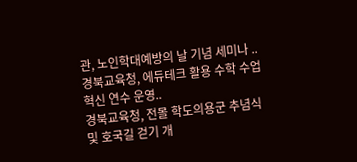관, 노인학대예방의 날 기념 세미나 ..
경북교육청, 에듀테크 활용 수학 수업 혁신 연수 운영..
경북교육청, 전몰 학도의용군 추념식 및 호국길 걷기 개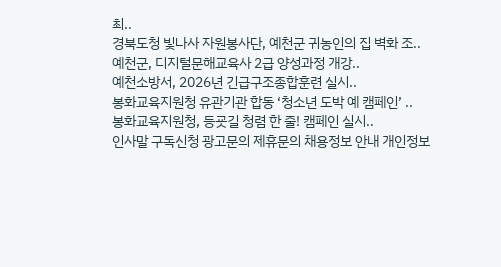최..
경북도청 빛나사 자원봉사단, 예천군 귀농인의 집 벽화 조..
예천군, 디지털문해교육사 2급 양성과정 개강..
예천소방서, 2026년 긴급구조종합훈련 실시..
봉화교육지원청 유관기관 합동 ‘청소년 도박 예 캠페인’ ..
봉화교육지원청, 등굣길 청렴 한 줄! 캠페인 실시..
인사말 구독신청 광고문의 제휴문의 채용정보 안내 개인정보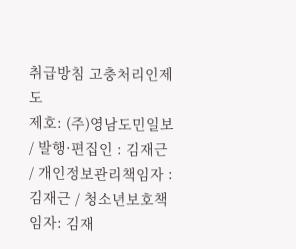취급방침 고충처리인제도
제호: (주)영남도민일보 / 발행·편집인 : 김재근 / 개인정보관리책임자 : 김재근 / 청소년보호책임자: 김재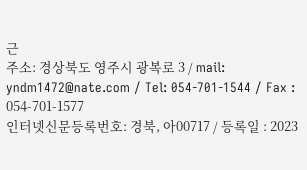근
주소: 경상북도 영주시 광복로 3 / mail: yndm1472@nate.com / Tel: 054-701-1544 / Fax : 054-701-1577
인터넷신문등록번호: 경북, 아00717 / 등록일 : 2023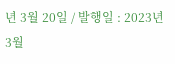년 3월 20일 / 발행일 : 2023년 3월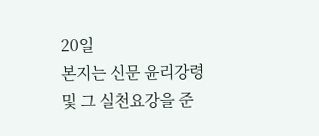20일
본지는 신문 윤리강령 및 그 실천요강을 준